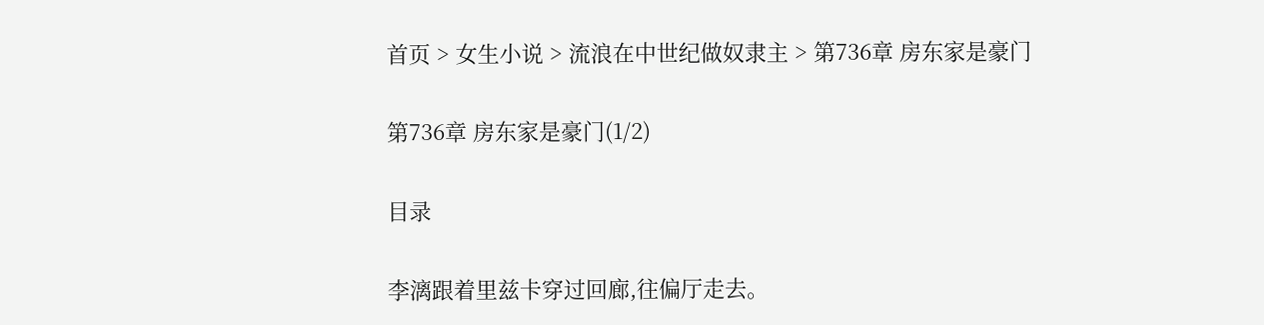首页 > 女生小说 > 流浪在中世纪做奴隶主 > 第736章 房东家是豪门

第736章 房东家是豪门(1/2)

目录

李漓跟着里兹卡穿过回廊,往偏厅走去。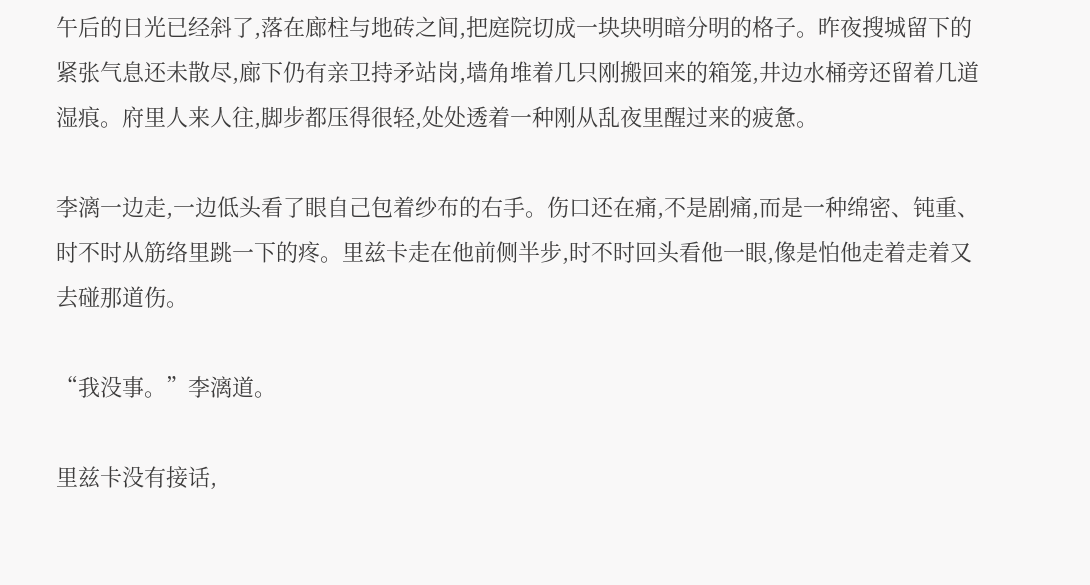午后的日光已经斜了,落在廊柱与地砖之间,把庭院切成一块块明暗分明的格子。昨夜搜城留下的紧张气息还未散尽,廊下仍有亲卫持矛站岗,墙角堆着几只刚搬回来的箱笼,井边水桶旁还留着几道湿痕。府里人来人往,脚步都压得很轻,处处透着一种刚从乱夜里醒过来的疲惫。

李漓一边走,一边低头看了眼自己包着纱布的右手。伤口还在痛,不是剧痛,而是一种绵密、钝重、时不时从筋络里跳一下的疼。里兹卡走在他前侧半步,时不时回头看他一眼,像是怕他走着走着又去碰那道伤。

“我没事。”李漓道。

里兹卡没有接话,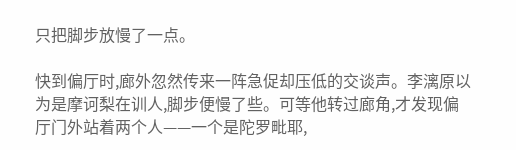只把脚步放慢了一点。

快到偏厅时,廊外忽然传来一阵急促却压低的交谈声。李漓原以为是摩诃梨在训人,脚步便慢了些。可等他转过廊角,才发现偏厅门外站着两个人——一个是陀罗毗耶,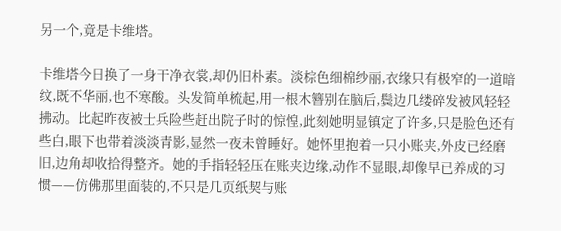另一个,竟是卡维塔。

卡维塔今日换了一身干净衣裳,却仍旧朴素。淡棕色细棉纱丽,衣缘只有极窄的一道暗纹,既不华丽,也不寒酸。头发简单梳起,用一根木簪别在脑后,鬓边几缕碎发被风轻轻拂动。比起昨夜被士兵险些赶出院子时的惊惶,此刻她明显镇定了许多,只是脸色还有些白,眼下也带着淡淡青影,显然一夜未曾睡好。她怀里抱着一只小账夹,外皮已经磨旧,边角却收拾得整齐。她的手指轻轻压在账夹边缘,动作不显眼,却像早已养成的习惯——仿佛那里面装的,不只是几页纸契与账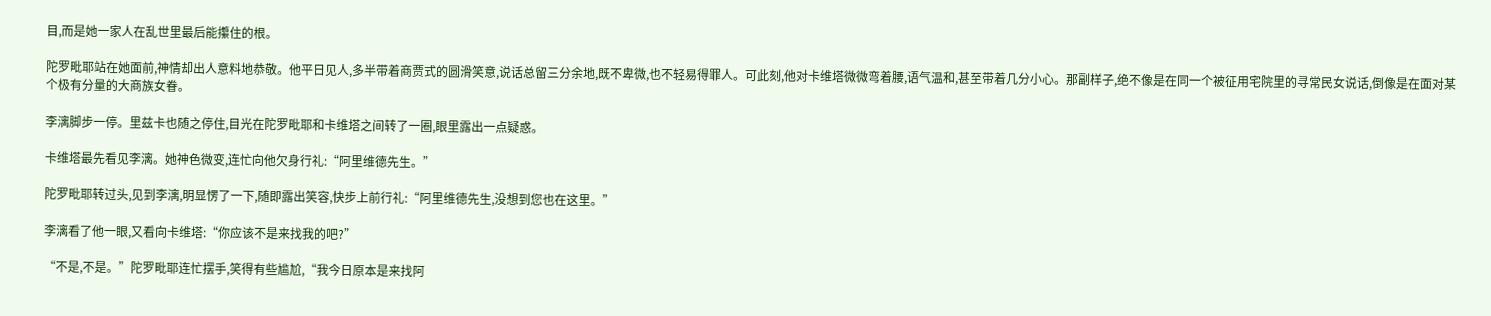目,而是她一家人在乱世里最后能攥住的根。

陀罗毗耶站在她面前,神情却出人意料地恭敬。他平日见人,多半带着商贾式的圆滑笑意,说话总留三分余地,既不卑微,也不轻易得罪人。可此刻,他对卡维塔微微弯着腰,语气温和,甚至带着几分小心。那副样子,绝不像是在同一个被征用宅院里的寻常民女说话,倒像是在面对某个极有分量的大商族女眷。

李漓脚步一停。里兹卡也随之停住,目光在陀罗毗耶和卡维塔之间转了一圈,眼里露出一点疑惑。

卡维塔最先看见李漓。她神色微变,连忙向他欠身行礼:“阿里维德先生。”

陀罗毗耶转过头,见到李漓,明显愣了一下,随即露出笑容,快步上前行礼:“阿里维德先生,没想到您也在这里。”

李漓看了他一眼,又看向卡维塔:“你应该不是来找我的吧?”

“不是,不是。”陀罗毗耶连忙摆手,笑得有些尴尬,“我今日原本是来找阿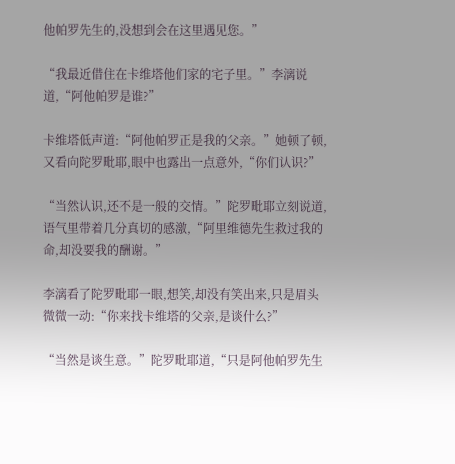他帕罗先生的,没想到会在这里遇见您。”

“我最近借住在卡维塔他们家的宅子里。”李漓说道,“阿他帕罗是谁?”

卡维塔低声道:“阿他帕罗正是我的父亲。”她顿了顿,又看向陀罗毗耶,眼中也露出一点意外,“你们认识?”

“当然认识,还不是一般的交情。”陀罗毗耶立刻说道,语气里带着几分真切的感激,“阿里维德先生救过我的命,却没要我的酬谢。”

李漓看了陀罗毗耶一眼,想笑,却没有笑出来,只是眉头微微一动:“你来找卡维塔的父亲,是谈什么?”

“当然是谈生意。”陀罗毗耶道,“只是阿他帕罗先生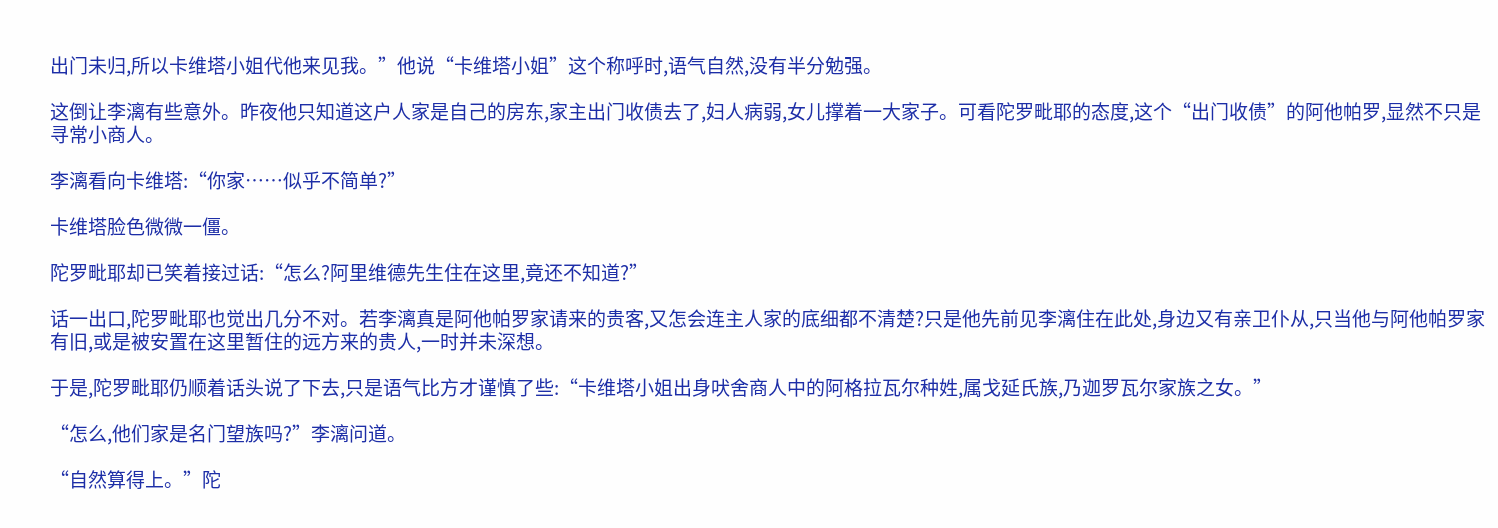出门未归,所以卡维塔小姐代他来见我。”他说“卡维塔小姐”这个称呼时,语气自然,没有半分勉强。

这倒让李漓有些意外。昨夜他只知道这户人家是自己的房东,家主出门收债去了,妇人病弱,女儿撑着一大家子。可看陀罗毗耶的态度,这个“出门收债”的阿他帕罗,显然不只是寻常小商人。

李漓看向卡维塔:“你家……似乎不简单?”

卡维塔脸色微微一僵。

陀罗毗耶却已笑着接过话:“怎么?阿里维德先生住在这里,竟还不知道?”

话一出口,陀罗毗耶也觉出几分不对。若李漓真是阿他帕罗家请来的贵客,又怎会连主人家的底细都不清楚?只是他先前见李漓住在此处,身边又有亲卫仆从,只当他与阿他帕罗家有旧,或是被安置在这里暂住的远方来的贵人,一时并未深想。

于是,陀罗毗耶仍顺着话头说了下去,只是语气比方才谨慎了些:“卡维塔小姐出身吠舍商人中的阿格拉瓦尔种姓,属戈延氏族,乃迦罗瓦尔家族之女。”

“怎么,他们家是名门望族吗?”李漓问道。

“自然算得上。”陀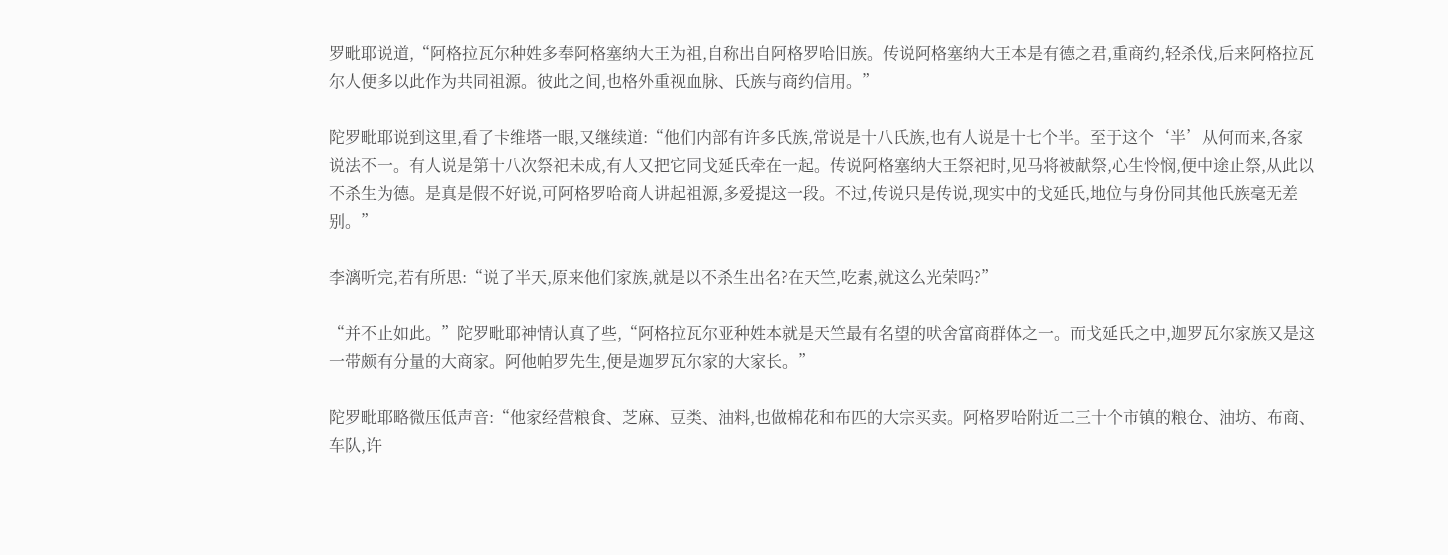罗毗耶说道,“阿格拉瓦尔种姓多奉阿格塞纳大王为祖,自称出自阿格罗哈旧族。传说阿格塞纳大王本是有德之君,重商约,轻杀伐,后来阿格拉瓦尔人便多以此作为共同祖源。彼此之间,也格外重视血脉、氏族与商约信用。”

陀罗毗耶说到这里,看了卡维塔一眼,又继续道:“他们内部有许多氏族,常说是十八氏族,也有人说是十七个半。至于这个‘半’从何而来,各家说法不一。有人说是第十八次祭祀未成,有人又把它同戈延氏牵在一起。传说阿格塞纳大王祭祀时,见马将被献祭,心生怜悯,便中途止祭,从此以不杀生为德。是真是假不好说,可阿格罗哈商人讲起祖源,多爱提这一段。不过,传说只是传说,现实中的戈延氏,地位与身份同其他氏族毫无差别。”

李漓听完,若有所思:“说了半天,原来他们家族,就是以不杀生出名?在天竺,吃素,就这么光荣吗?”

“并不止如此。”陀罗毗耶神情认真了些,“阿格拉瓦尔亚种姓本就是天竺最有名望的吠舍富商群体之一。而戈延氏之中,迦罗瓦尔家族又是这一带颇有分量的大商家。阿他帕罗先生,便是迦罗瓦尔家的大家长。”

陀罗毗耶略微压低声音:“他家经营粮食、芝麻、豆类、油料,也做棉花和布匹的大宗买卖。阿格罗哈附近二三十个市镇的粮仓、油坊、布商、车队,许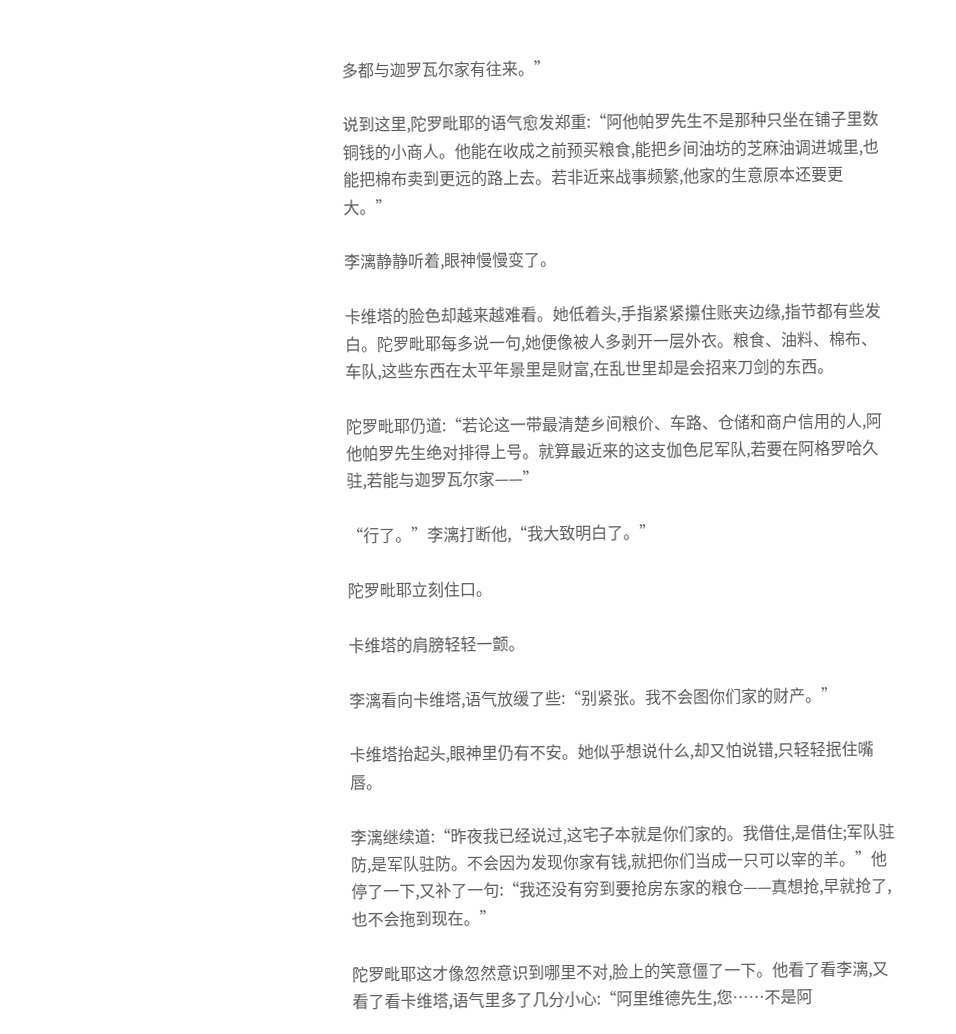多都与迦罗瓦尔家有往来。”

说到这里,陀罗毗耶的语气愈发郑重:“阿他帕罗先生不是那种只坐在铺子里数铜钱的小商人。他能在收成之前预买粮食,能把乡间油坊的芝麻油调进城里,也能把棉布卖到更远的路上去。若非近来战事频繁,他家的生意原本还要更大。”

李漓静静听着,眼神慢慢变了。

卡维塔的脸色却越来越难看。她低着头,手指紧紧攥住账夹边缘,指节都有些发白。陀罗毗耶每多说一句,她便像被人多剥开一层外衣。粮食、油料、棉布、车队,这些东西在太平年景里是财富,在乱世里却是会招来刀剑的东西。

陀罗毗耶仍道:“若论这一带最清楚乡间粮价、车路、仓储和商户信用的人,阿他帕罗先生绝对排得上号。就算最近来的这支伽色尼军队,若要在阿格罗哈久驻,若能与迦罗瓦尔家——”

“行了。”李漓打断他,“我大致明白了。”

陀罗毗耶立刻住口。

卡维塔的肩膀轻轻一颤。

李漓看向卡维塔,语气放缓了些:“别紧张。我不会图你们家的财产。”

卡维塔抬起头,眼神里仍有不安。她似乎想说什么,却又怕说错,只轻轻抿住嘴唇。

李漓继续道:“昨夜我已经说过,这宅子本就是你们家的。我借住,是借住;军队驻防,是军队驻防。不会因为发现你家有钱,就把你们当成一只可以宰的羊。”他停了一下,又补了一句:“我还没有穷到要抢房东家的粮仓——真想抢,早就抢了,也不会拖到现在。”

陀罗毗耶这才像忽然意识到哪里不对,脸上的笑意僵了一下。他看了看李漓,又看了看卡维塔,语气里多了几分小心:“阿里维德先生,您……不是阿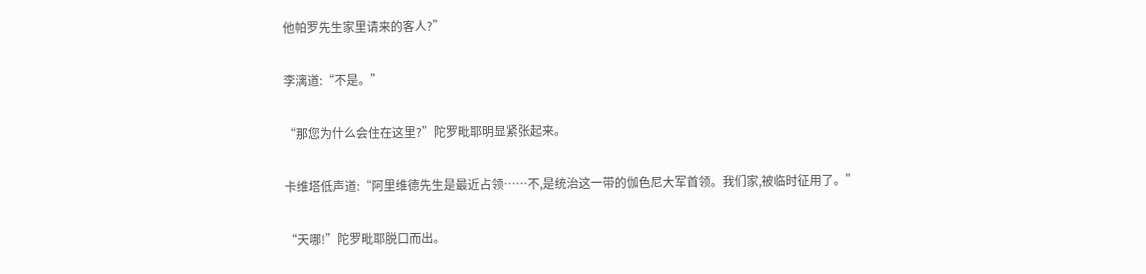他帕罗先生家里请来的客人?”

李漓道:“不是。”

“那您为什么会住在这里?”陀罗毗耶明显紧张起来。

卡维塔低声道:“阿里维德先生是最近占领……不,是统治这一带的伽色尼大军首领。我们家,被临时征用了。”

“天哪!”陀罗毗耶脱口而出。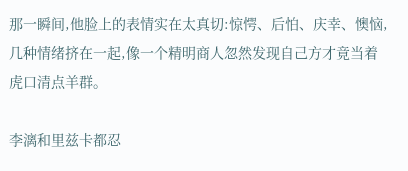那一瞬间,他脸上的表情实在太真切:惊愕、后怕、庆幸、懊恼,几种情绪挤在一起,像一个精明商人忽然发现自己方才竟当着虎口清点羊群。

李漓和里兹卡都忍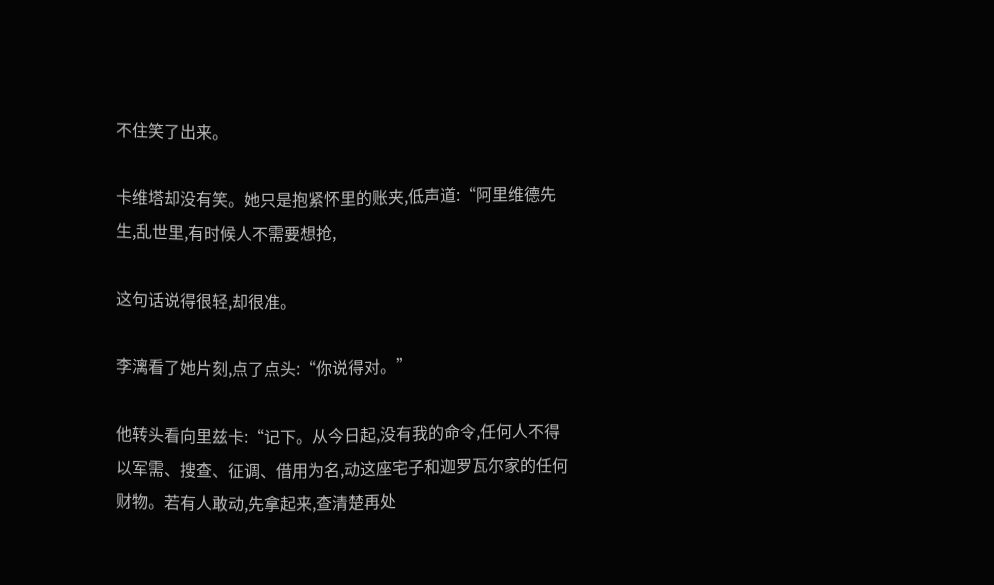不住笑了出来。

卡维塔却没有笑。她只是抱紧怀里的账夹,低声道:“阿里维德先生,乱世里,有时候人不需要想抢,

这句话说得很轻,却很准。

李漓看了她片刻,点了点头:“你说得对。”

他转头看向里兹卡:“记下。从今日起,没有我的命令,任何人不得以军需、搜查、征调、借用为名,动这座宅子和迦罗瓦尔家的任何财物。若有人敢动,先拿起来,查清楚再处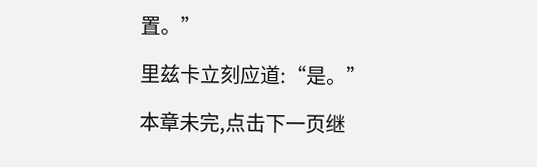置。”

里兹卡立刻应道:“是。”

本章未完,点击下一页继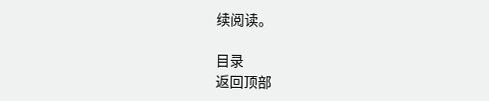续阅读。

目录
返回顶部